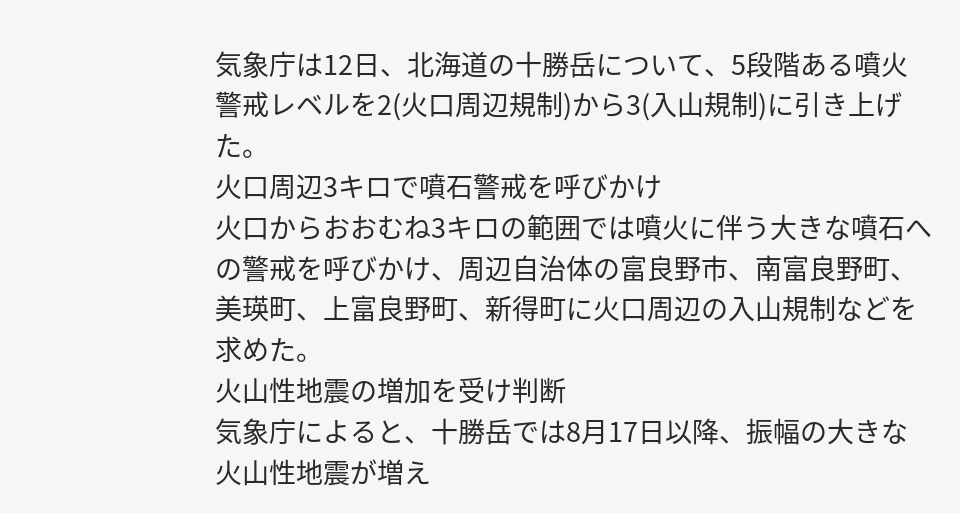気象庁は12日、北海道の十勝岳について、5段階ある噴火警戒レベルを2(火口周辺規制)から3(入山規制)に引き上げた。
火口周辺3キロで噴石警戒を呼びかけ
火口からおおむね3キロの範囲では噴火に伴う大きな噴石への警戒を呼びかけ、周辺自治体の富良野市、南富良野町、美瑛町、上富良野町、新得町に火口周辺の入山規制などを求めた。
火山性地震の増加を受け判断
気象庁によると、十勝岳では8月17日以降、振幅の大きな火山性地震が増え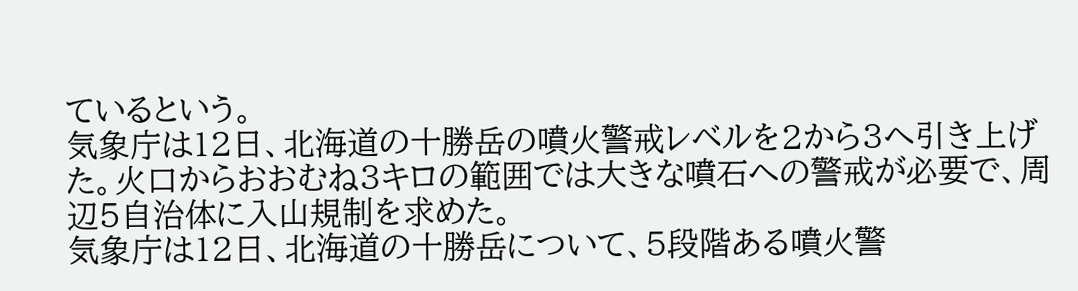ているという。
気象庁は12日、北海道の十勝岳の噴火警戒レベルを2から3へ引き上げた。火口からおおむね3キロの範囲では大きな噴石への警戒が必要で、周辺5自治体に入山規制を求めた。
気象庁は12日、北海道の十勝岳について、5段階ある噴火警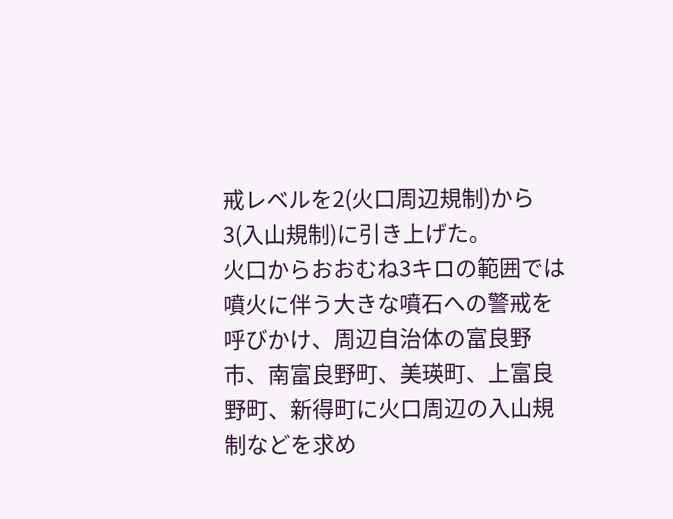戒レベルを2(火口周辺規制)から3(入山規制)に引き上げた。
火口からおおむね3キロの範囲では噴火に伴う大きな噴石への警戒を呼びかけ、周辺自治体の富良野市、南富良野町、美瑛町、上富良野町、新得町に火口周辺の入山規制などを求め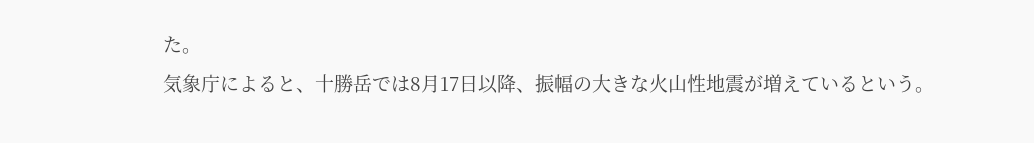た。
気象庁によると、十勝岳では8月17日以降、振幅の大きな火山性地震が増えているという。